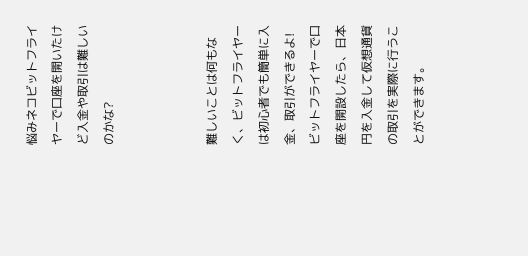悩みネコビットフライヤーで口座を開いたけど入金や取引は難しいのかな?



難しいことは何もなく、ビットフライヤーは初心者でも簡単に入金、取引ができるよ!
ビットフライヤーで口座を開設したら、日本円を入金して仮想通貨の取引を実際に行うことができます。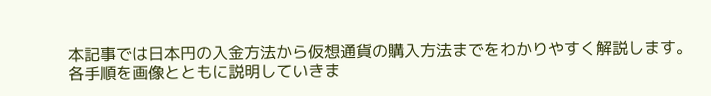本記事では日本円の入金方法から仮想通貨の購入方法までをわかりやすく解説します。
各手順を画像とともに説明していきま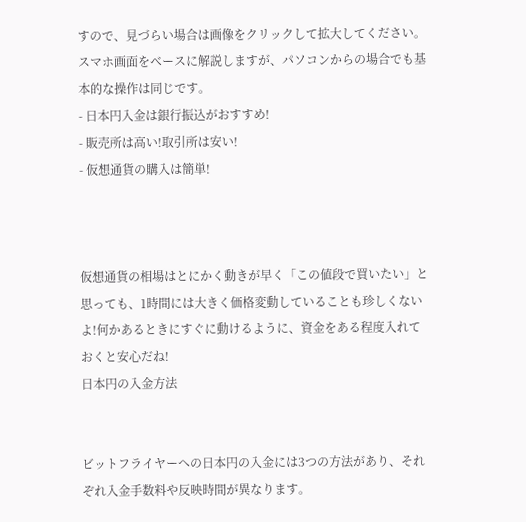すので、見づらい場合は画像をクリックして拡大してください。
スマホ画面をベースに解説しますが、パソコンからの場合でも基本的な操作は同じです。
- 日本円入金は銀行振込がおすすめ!
- 販売所は高い!取引所は安い!
- 仮想通貨の購入は簡単!



仮想通貨の相場はとにかく動きが早く「この値段で買いたい」と思っても、1時間には大きく価格変動していることも珍しくないよ!何かあるときにすぐに動けるように、資金をある程度入れておくと安心だね!
日本円の入金方法


ビットフライヤーへの日本円の入金には3つの方法があり、それぞれ入金手数料や反映時間が異なります。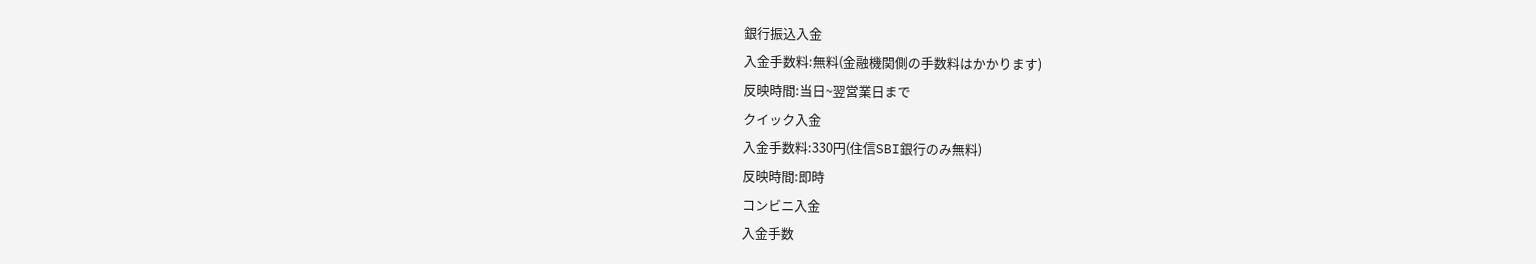銀行振込入金
入金手数料:無料(金融機関側の手数料はかかります)
反映時間:当日~翌営業日まで
クイック入金
入金手数料:330円(住信SBI銀行のみ無料)
反映時間:即時
コンビニ入金
入金手数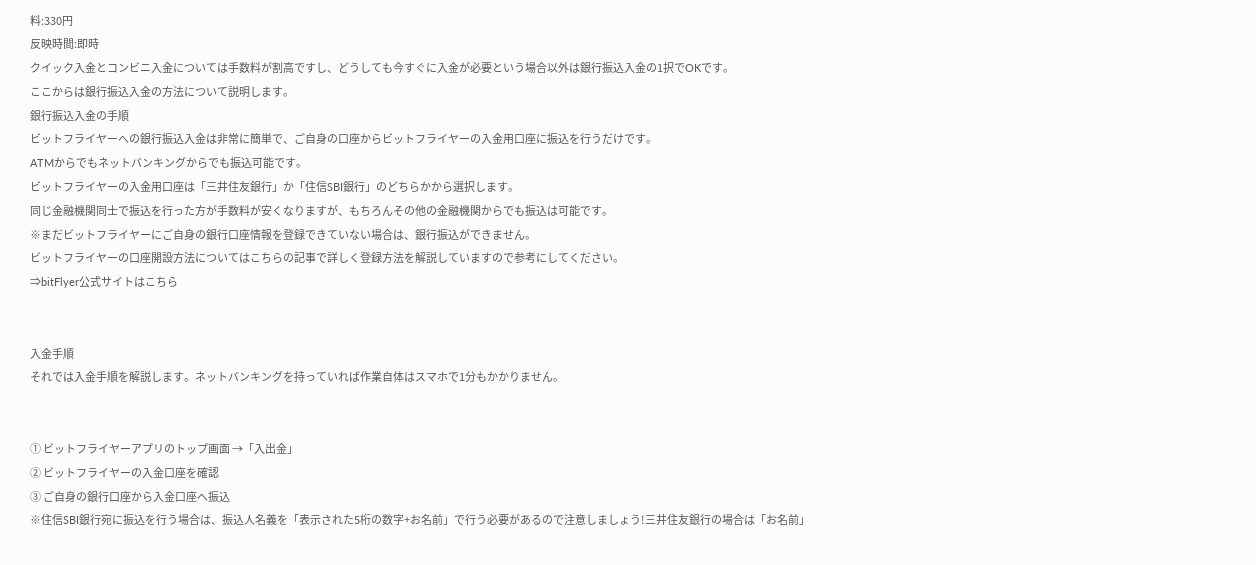料:330円
反映時間:即時
クイック入金とコンビニ入金については手数料が割高ですし、どうしても今すぐに入金が必要という場合以外は銀行振込入金の1択でOKです。
ここからは銀行振込入金の方法について説明します。
銀行振込入金の手順
ビットフライヤーへの銀行振込入金は非常に簡単で、ご自身の口座からビットフライヤーの入金用口座に振込を行うだけです。
ATMからでもネットバンキングからでも振込可能です。
ビットフライヤーの入金用口座は「三井住友銀行」か「住信SBI銀行」のどちらかから選択します。
同じ金融機関同士で振込を行った方が手数料が安くなりますが、もちろんその他の金融機関からでも振込は可能です。
※まだビットフライヤーにご自身の銀行口座情報を登録できていない場合は、銀行振込ができません。
ビットフライヤーの口座開設方法についてはこちらの記事で詳しく登録方法を解説していますので参考にしてください。
⇒bitFlyer公式サイトはこちら


入金手順
それでは入金手順を解説します。ネットバンキングを持っていれば作業自体はスマホで1分もかかりません。


① ビットフライヤーアプリのトップ画面 →「入出金」
② ビットフライヤーの入金口座を確認
③ ご自身の銀行口座から入金口座へ振込
※住信SBI銀行宛に振込を行う場合は、振込人名義を「表示された5桁の数字+お名前」で行う必要があるので注意しましょう!三井住友銀行の場合は「お名前」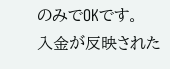のみでOKです。
入金が反映された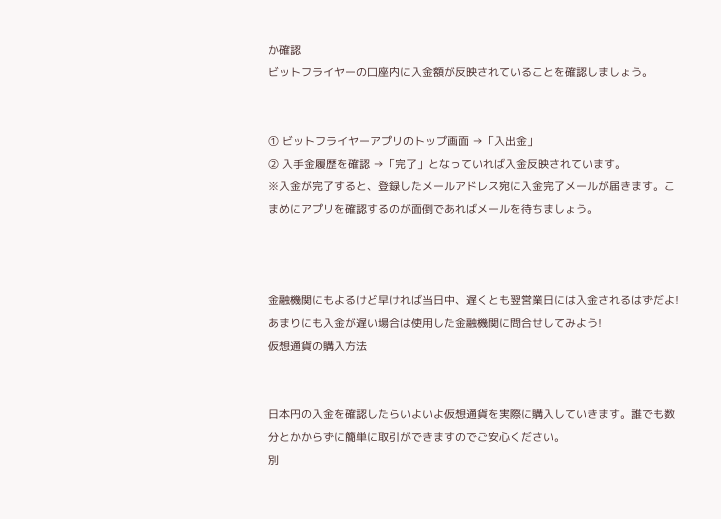か確認
ビットフライヤーの口座内に入金額が反映されていることを確認しましょう。


① ビットフライヤーアプリのトップ画面 →「入出金」
② 入手金履歴を確認 →「完了」となっていれば入金反映されています。
※入金が完了すると、登録したメールアドレス宛に入金完了メールが届きます。こまめにアプリを確認するのが面倒であればメールを待ちましょう。



金融機関にもよるけど早ければ当日中、遅くとも翌営業日には入金されるはずだよ!あまりにも入金が遅い場合は使用した金融機関に問合せしてみよう!
仮想通貨の購入方法


日本円の入金を確認したらいよいよ仮想通貨を実際に購入していきます。誰でも数分とかからずに簡単に取引ができますのでご安心ください。
別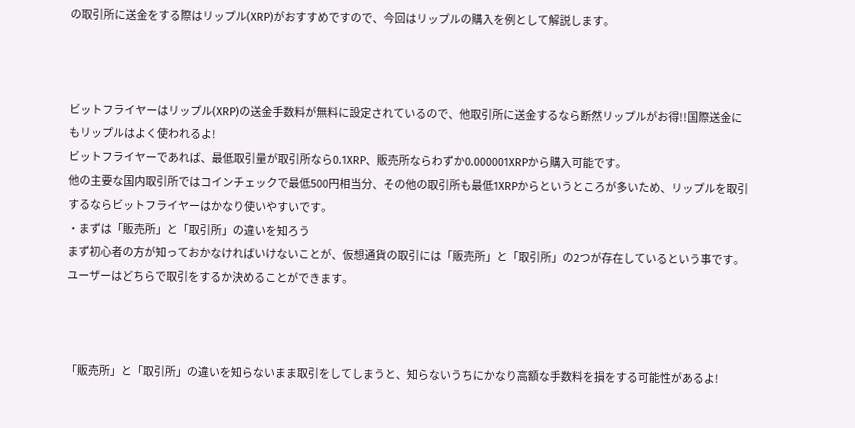の取引所に送金をする際はリップル(XRP)がおすすめですので、今回はリップルの購入を例として解説します。



ビットフライヤーはリップル(XRP)の送金手数料が無料に設定されているので、他取引所に送金するなら断然リップルがお得!!国際送金にもリップルはよく使われるよ!
ビットフライヤーであれば、最低取引量が取引所なら0.1XRP、販売所ならわずか0.000001XRPから購入可能です。
他の主要な国内取引所ではコインチェックで最低500円相当分、その他の取引所も最低1XRPからというところが多いため、リップルを取引するならビットフライヤーはかなり使いやすいです。
・まずは「販売所」と「取引所」の違いを知ろう
まず初心者の方が知っておかなければいけないことが、仮想通貨の取引には「販売所」と「取引所」の2つが存在しているという事です。
ユーザーはどちらで取引をするか決めることができます。



「販売所」と「取引所」の違いを知らないまま取引をしてしまうと、知らないうちにかなり高額な手数料を損をする可能性があるよ!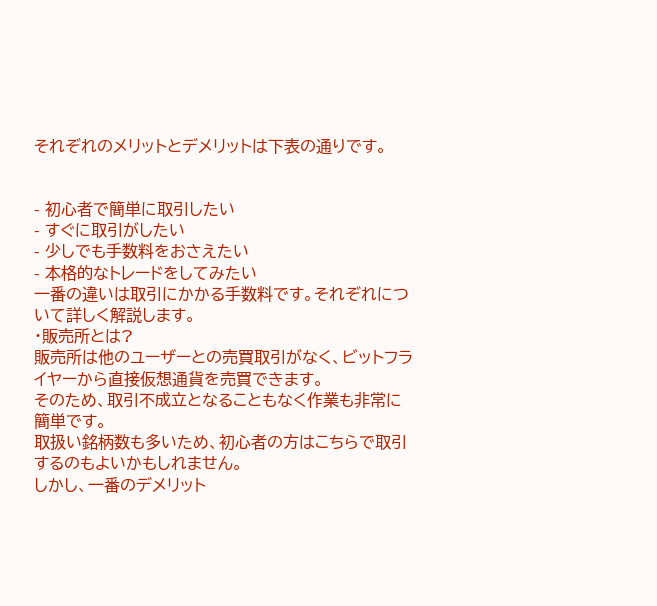それぞれのメリットとデメリットは下表の通りです。


- 初心者で簡単に取引したい
- すぐに取引がしたい
- 少しでも手数料をおさえたい
- 本格的なトレードをしてみたい
一番の違いは取引にかかる手数料です。それぞれについて詳しく解説します。
・販売所とは?
販売所は他のユーザーとの売買取引がなく、ビットフライヤーから直接仮想通貨を売買できます。
そのため、取引不成立となることもなく作業も非常に簡単です。
取扱い銘柄数も多いため、初心者の方はこちらで取引するのもよいかもしれません。
しかし、一番のデメリット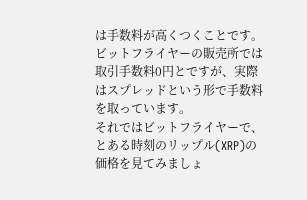は手数料が高くつくことです。ビットフライヤーの販売所では取引手数料0円とですが、実際はスプレッドという形で手数料を取っています。
それではビットフライヤーで、とある時刻のリップル(XRP)の価格を見てみましょ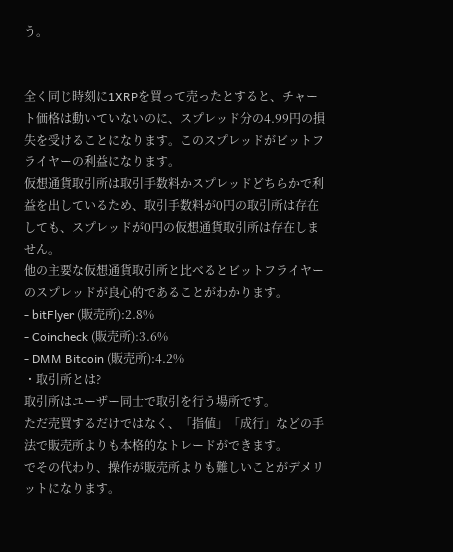う。


全く同じ時刻に1XRPを買って売ったとすると、チャート価格は動いていないのに、スプレッド分の4.99円の損失を受けることになります。このスプレッドがビットフライヤーの利益になります。
仮想通貨取引所は取引手数料かスプレッドどちらかで利益を出しているため、取引手数料が0円の取引所は存在しても、スプレッドが0円の仮想通貨取引所は存在しません。
他の主要な仮想通貨取引所と比べるとビットフライヤーのスプレッドが良心的であることがわかります。
- bitFlyer (販売所):2.8%
- Coincheck (販売所):3.6%
- DMM Bitcoin (販売所):4.2%
・取引所とは?
取引所はユーザー同士で取引を行う場所です。
ただ売買するだけではなく、「指値」「成行」などの手法で販売所よりも本格的なトレードができます。
でその代わり、操作が販売所よりも難しいことがデメリットになります。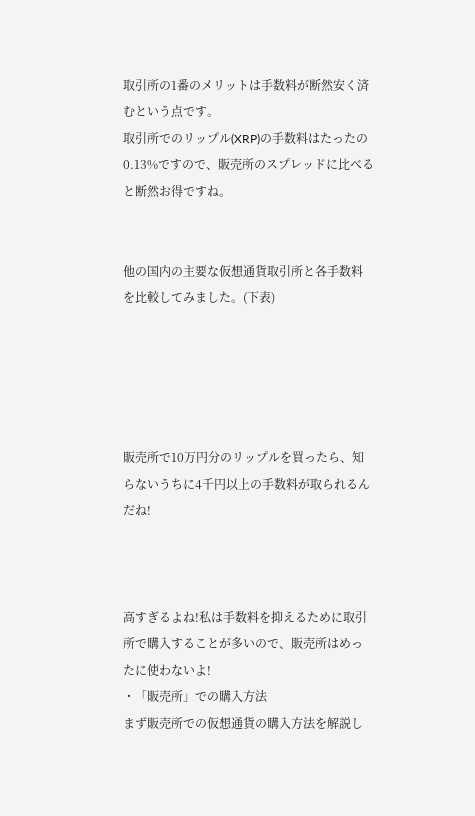取引所の1番のメリットは手数料が断然安く済むという点です。
取引所でのリップル(XRP)の手数料はたったの0.13%ですので、販売所のスプレッドに比べると断然お得ですね。


他の国内の主要な仮想通貨取引所と各手数料を比較してみました。(下表)





販売所で10万円分のリップルを買ったら、知らないうちに4千円以上の手数料が取られるんだね!



高すぎるよね!私は手数料を抑えるために取引所で購入することが多いので、販売所はめったに使わないよ!
・「販売所」での購入方法
まず販売所での仮想通貨の購入方法を解説し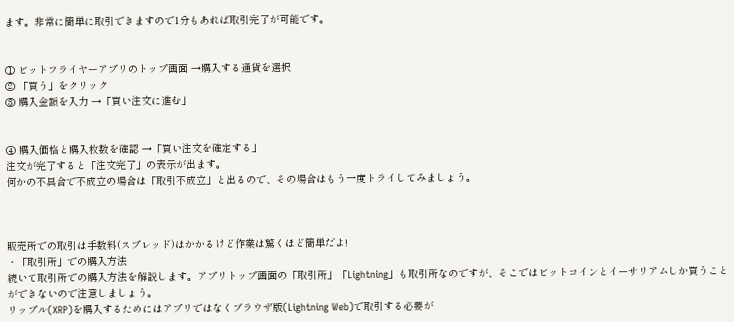ます。非常に簡単に取引できますので1分もあれば取引完了が可能です。


① ビットフライヤーアプリのトップ画面 →購入する通貨を選択
② 「買う」をクリック
③ 購入金額を入力 →「買い注文に進む」


④ 購入価格と購入枚数を確認 →「買い注文を確定する」
注文が完了すると「注文完了」の表示が出ます。
何かの不具合で不成立の場合は「取引不成立」と出るので、その場合はもう一度トライしてみましょう。



販売所での取引は手数料(スプレッド)はかかるけど作業は驚くほど簡単だよ!
・「取引所」での購入方法
続いて取引所での購入方法を解説します。アプリトップ画面の「取引所」「Lightning」も取引所なのですが、そこではビットコインとイーサリアムしか買うことができないので注意しましょう。
リップル(XRP)を購入するためにはアプリではなくブラウザ版(Lightning Web)で取引する必要が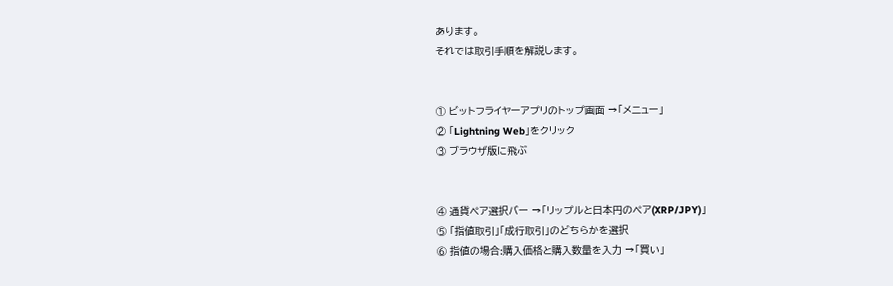あります。
それでは取引手順を解説します。


① ビットフライヤーアプリのトップ画面 →「メニュー」
② 「Lightning Web」をクリック
③ ブラウザ版に飛ぶ


④ 通貨ペア選択バー →「リップルと日本円のペア(XRP/JPY)」
⑤ 「指値取引」「成行取引」のどちらかを選択
⑥ 指値の場合:購入価格と購入数量を入力 →「買い」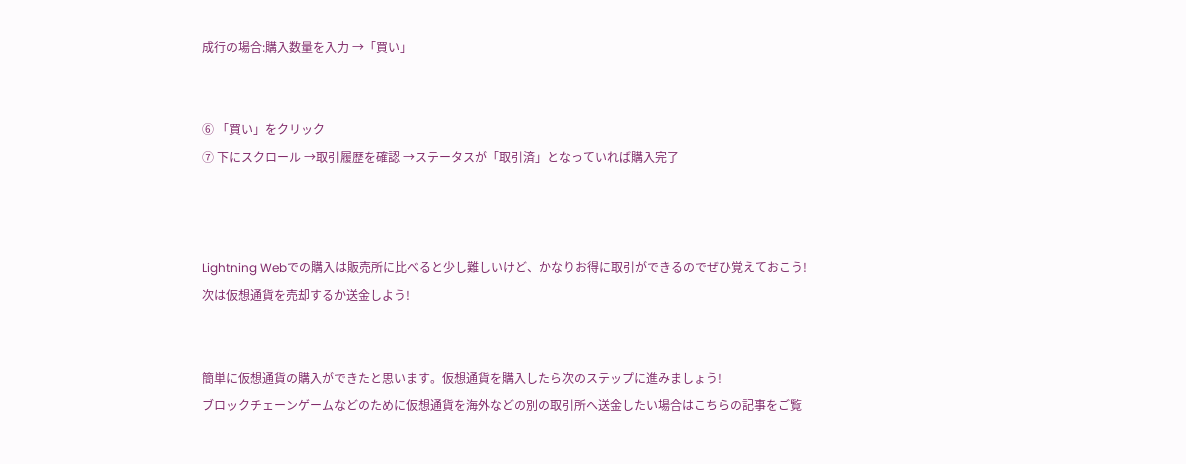成行の場合:購入数量を入力 →「買い」


⑥ 「買い」をクリック
⑦ 下にスクロール →取引履歴を確認 →ステータスが「取引済」となっていれば購入完了



Lightning Webでの購入は販売所に比べると少し難しいけど、かなりお得に取引ができるのでぜひ覚えておこう!
次は仮想通貨を売却するか送金しよう!


簡単に仮想通貨の購入ができたと思います。仮想通貨を購入したら次のステップに進みましょう!
ブロックチェーンゲームなどのために仮想通貨を海外などの別の取引所へ送金したい場合はこちらの記事をご覧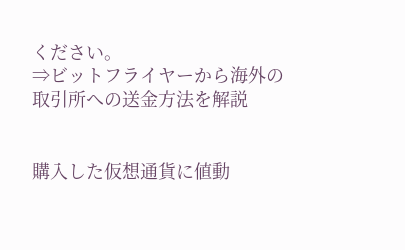ください。
⇒ビットフライヤーから海外の取引所への送金方法を解説


購入した仮想通貨に値動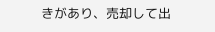きがあり、売却して出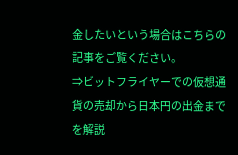金したいという場合はこちらの記事をご覧ください。
⇒ビットフライヤーでの仮想通貨の売却から日本円の出金までを解説